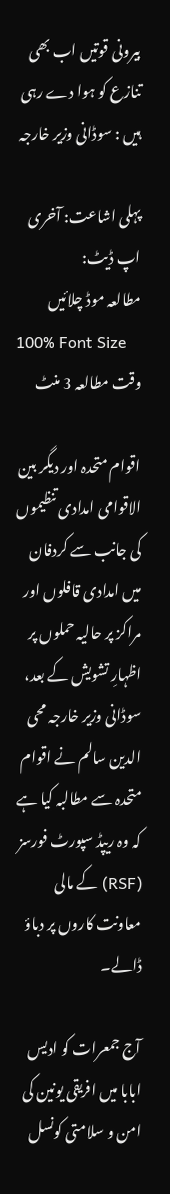بیرونی قوتیں اب بھی تنازع کو ہوا دے رہی ہیں : سوڈانی وزیر خارجہ

پہلی اشاعت: آخری اپ ڈیٹ:
مطالعہ موڈ چلائیں
100% Font Size
وقت مطالعہ 3 منٹ

اقوام متحدہ اور دیگر بین الاقوامی امدادی تنظیموں کی جانب سے کردفان میں امدادی قافلوں اور مراکز پر حالیہ حملوں پر اظہارِ تشویش کے بعد، سوڈانی وزیر خارجہ محی الدین سالم نے اقوام متحدہ سے مطالبہ کیا ہے کہ وہ ریپڈ سپورٹ فورسز (RSF) کے مالی معاونت کاروں پر دباؤ ڈالے۔

آج جمعرات کو ادیس ابابا میں افریقی یونین کی امن و سلامتی کونسل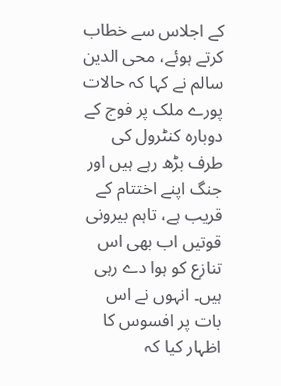کے اجلاس سے خطاب کرتے ہوئے، محی الدین سالم نے کہا کہ حالات پورے ملک پر فوج کے دوبارہ کنٹرول کی طرف بڑھ رہے ہیں اور جنگ اپنے اختتام کے قریب ہے، تاہم بیرونی قوتیں اب بھی اس تنازع کو ہوا دے رہی ہیں۔ انہوں نے اس بات پر افسوس کا اظہار کیا کہ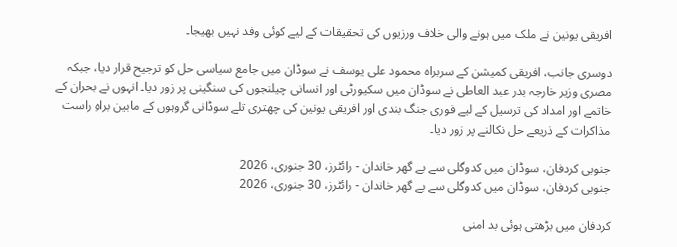افریقی یونین نے ملک میں ہونے والی خلاف ورزیوں کی تحقیقات کے لیے کوئی وفد نہیں بھیجا۔

دوسری جانب، افریقی کمیشن کے سربراہ محمود علی یوسف نے سوڈان میں جامع سیاسی حل کو ترجیح قرار دیا، جبکہ مصری وزیر خارجہ بدر عبد العاطی نے سوڈان میں سکیورٹی اور انسانی چیلنجوں کی سنگینی پر زور دیا۔ انہوں نے بحران کے خاتمے اور امداد کی ترسیل کے لیے فوری جنگ بندی اور افریقی یونین کی چھتری تلے سوڈانی گروہوں کے مابین براہِ راست مذاکرات کے ذریعے حل نکالنے پر زور دیا۔

جنوبی کردفان، سوڈان میں کدوگلی سے بے گھر خاندان - رائٹرز، 30 جنوری، 2026
جنوبی کردفان، سوڈان میں کدوگلی سے بے گھر خاندان - رائٹرز، 30 جنوری، 2026

کردفان میں بڑھتی ہوئی بد امنی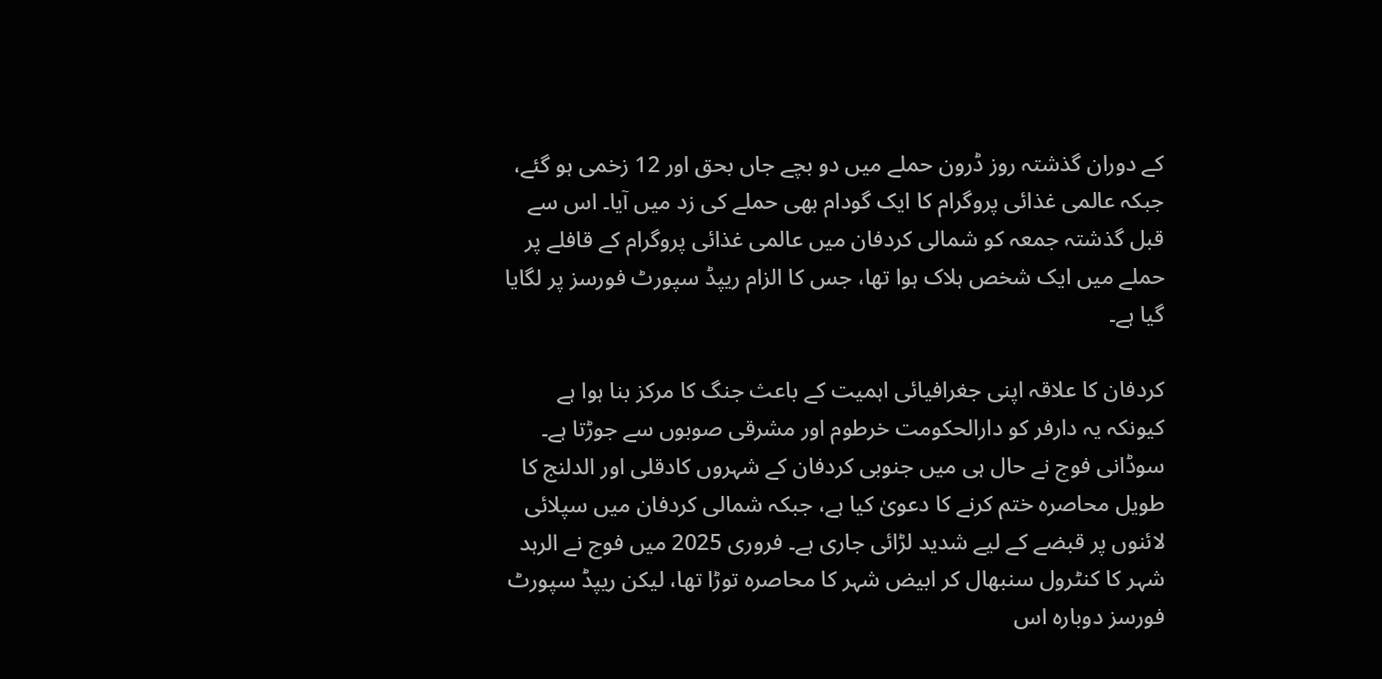کے دوران گذشتہ روز ڈرون حملے میں دو بچے جاں بحق اور 12 زخمی ہو گئے، جبکہ عالمی غذائی پروگرام کا ایک گودام بھی حملے کی زد میں آیا۔ اس سے قبل گذشتہ جمعہ کو شمالی کردفان میں عالمی غذائی پروگرام کے قافلے پر حملے میں ایک شخص ہلاک ہوا تھا، جس کا الزام ریپڈ سپورٹ فورسز پر لگایا گیا ہے۔

کردفان کا علاقہ اپنی جغرافیائی اہمیت کے باعث جنگ کا مرکز بنا ہوا ہے کیونکہ یہ دارفر کو دارالحکومت خرطوم اور مشرقی صوبوں سے جوڑتا ہے۔ سوڈانی فوج نے حال ہی میں جنوبی کردفان کے شہروں کادقلی اور الدلنج کا طویل محاصرہ ختم کرنے کا دعویٰ کیا ہے، جبکہ شمالی کردفان میں سپلائی لائنوں پر قبضے کے لیے شدید لڑائی جاری ہے۔ فروری 2025 میں فوج نے الرہد شہر کا کنٹرول سنبھال کر ابیض شہر کا محاصرہ توڑا تھا، لیکن ریپڈ سپورٹ فورسز دوبارہ اس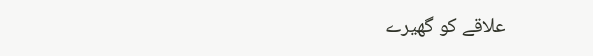علاقے کو گھیرے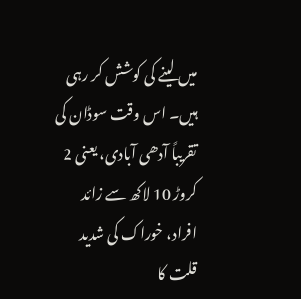میں لینے کی کوشش کر رہی ہیں۔ اس وقت سوڈان کی تقریباً آدھی آبادی، یعنی 2 کروڑ 10 لاکھ سے زائد افراد، خوراک کی شدید قلت کا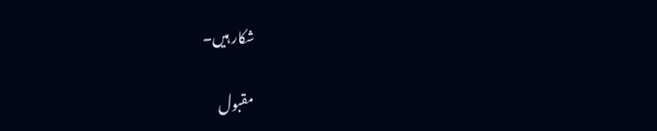شکار ہیں۔

مقبول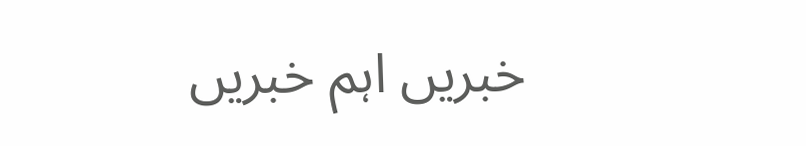خبریں اہم خبریں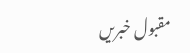مقبول خبریں